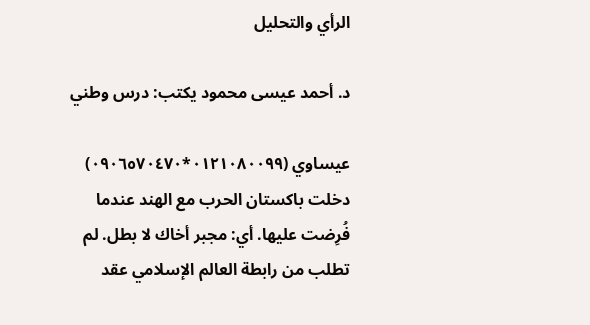الرأي والتحليل

د. أحمد عيسى محمود يكتب: درس وطني

عيساوي (٠١٢١٠٨٠٠٩٩*٠٩٠٦٥٧٠٤٧٠)
دخلت باكستان الحرب مع الهند عندما فُرِضت عليها. أي: مجبر أخاك لا بطل. لم تطلب من رابطة العالم الإسلامي عقد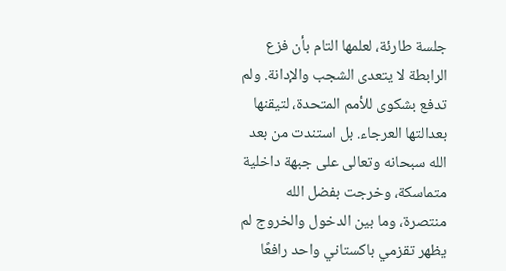جلسة طارئة، لعلمها التام بأن فزع الرابطة لا يتعدى الشجب والإدانة. ولم تدفع بشكوى للأمم المتحدة، لتيقنها بعدالتها العرجاء. بل استندت من بعد الله سبحانه وتعالى على جبهة داخلية متماسكة، وخرجت بفضل الله منتصرة، وما بين الدخول والخروج لم يظهر تقزمي باكستاني واحد رافعًا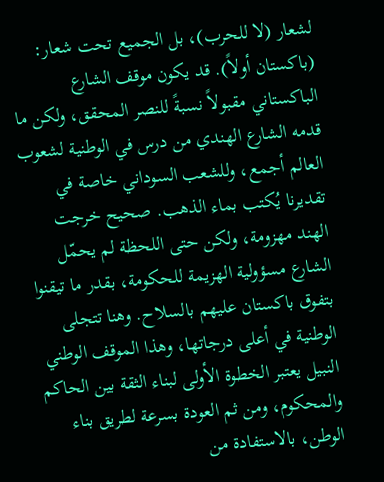لشعار (لا للحرب)، بل الجميع تحت شعار: (باكستان أولاً). قد يكون موقف الشارع الباكستاني مقبولاً نسبةً للنصر المحقق، ولكن ما قدمه الشارع الهندي من درس في الوطنية لشعوب العالم أجمع، وللشعب السوداني خاصة في تقديرنا يُكتب بماء الذهب. صحيح خرجت الهند مهزومة، ولكن حتى اللحظة لم يحمّل الشارع مسؤولية الهزيمة للحكومة، بقدر ما تيقنوا بتفوق باكستان عليهم بالسلاح. وهنا تتجلى الوطنية في أعلى درجاتها، وهذا الموقف الوطني النبيل يعتبر الخطوة الأولى لبناء الثقة بين الحاكم والمحكوم، ومن ثم العودة بسرعة لطريق بناء الوطن، بالاستفادة من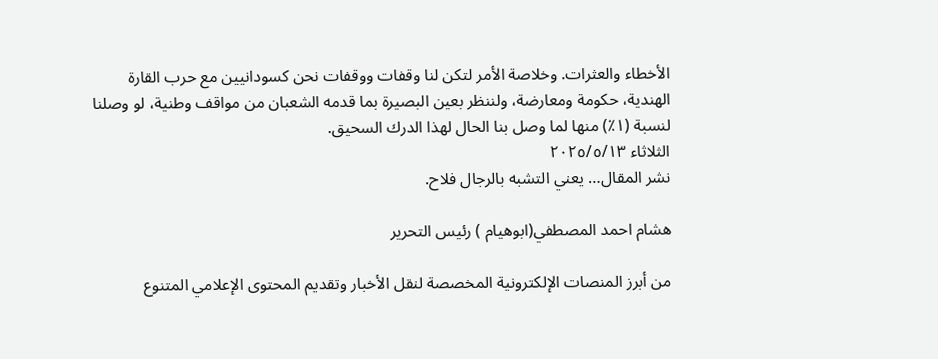الأخطاء والعثرات. وخلاصة الأمر لتكن لنا وقفات ووقفات نحن كسودانيين مع حرب القارة الهندية، حكومة ومعارضة، ولننظر بعين البصيرة بما قدمه الشعبان من مواقف وطنية، لو وصلنا لنسبة (١٪) منها لما وصل بنا الحال لهذا الدرك السحيق.
الثلاثاء ٢٠٢٥/٥/١٣
نشر المقال… يعني التشبه بالرجال فلاح.

هشام احمد المصطفي(ابوهيام ) رئيس التحرير

من أبرز المنصات الإلكترونية المخصصة لنقل الأخبار وتقديم المحتوى الإعلامي المتنوع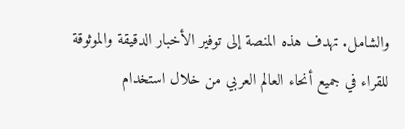والشامل. تهدف هذه المنصة إلى توفير الأخبار الدقيقة والموثوقة للقراء في جميع أنحاء العالم العربي من خلال استخدام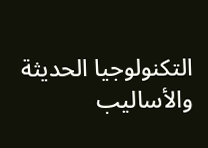التكنولوجيا الحديثة والأساليب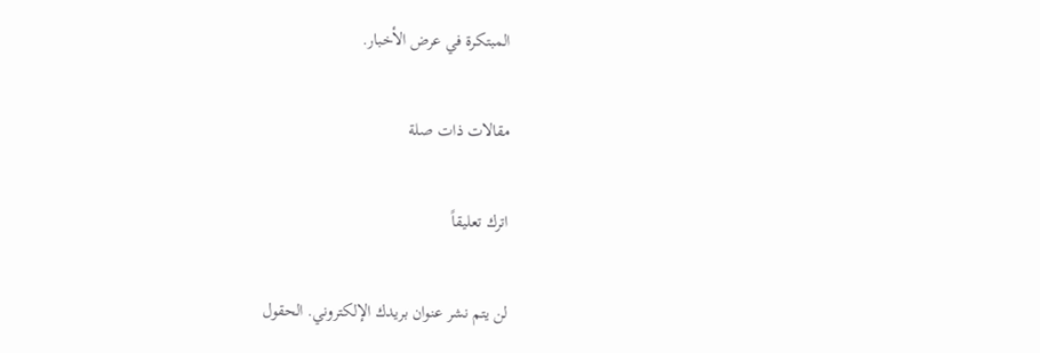المبتكرة في عرض الأخبار.

مقالات ذات صلة

اترك تعليقاً

لن يتم نشر عنوان بريدك الإلكتروني. الحقول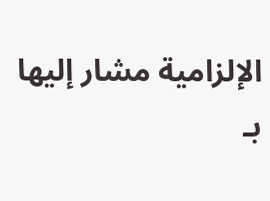الإلزامية مشار إليها بـ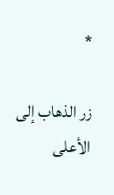*

زر الذهاب إلى الأعلى